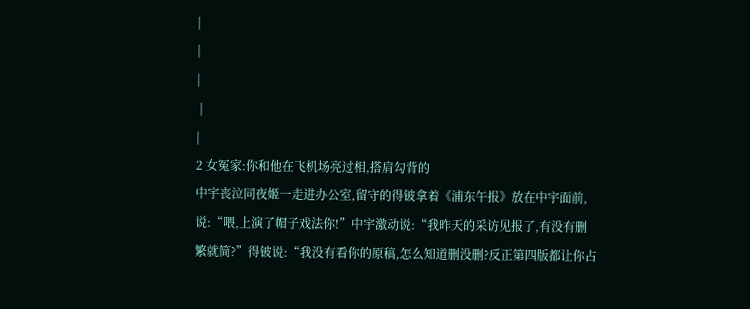|
|
|
 |
|
2 女冤家:你和他在飞机场亮过相,搭肩勾背的
中宇丧泣同夜姬一走进办公室,留守的得铍拿着《浦东午报》放在中宇面前,
说:“喂,上演了帽子戏法你!”中宇激动说:“我昨天的采访见报了,有没有删
繁就简?”得铍说:“我没有看你的原稿,怎么知道删没删?反正第四版都让你占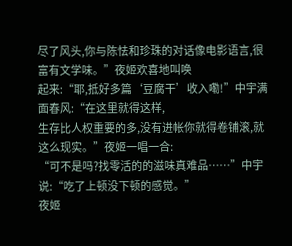尽了风头,你与陈怯和珍珠的对话像电影语言,很富有文学味。”夜姬欢喜地叫唤
起来:“耶,抵好多篇‘豆腐干’收入嘞!”中宇满面春风:“在这里就得这样,
生存比人权重要的多,没有进帐你就得卷铺滚,就这么现实。”夜姬一唱一合:
“可不是吗?找零活的的滋味真难品……”中宇说:“吃了上顿没下顿的感觉。”
夜姬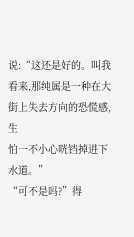说:“这还是好的。叫我看来,那纯属是一种在大街上失去方向的恐慌感,生
怕一不小心咣铛掉进下水道。”
“可不是吗?”得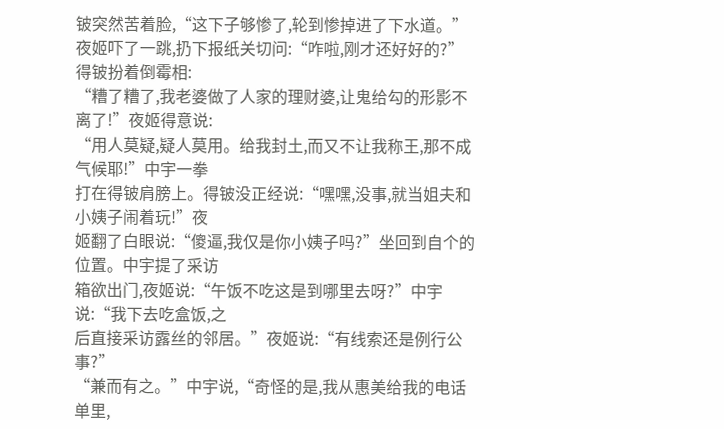铍突然苦着脸,“这下子够惨了,轮到惨掉进了下水道。”
夜姬吓了一跳,扔下报纸关切问:“咋啦,刚才还好好的?”得铍扮着倒霉相:
“糟了糟了,我老婆做了人家的理财婆,让鬼给勾的形影不离了!”夜姬得意说:
“用人莫疑,疑人莫用。给我封土,而又不让我称王,那不成气候耶!”中宇一拳
打在得铍肩膀上。得铍没正经说:“嘿嘿,没事,就当姐夫和小姨子闹着玩!”夜
姬翻了白眼说:“傻逼,我仅是你小姨子吗?”坐回到自个的位置。中宇提了采访
箱欲出门,夜姬说:“午饭不吃这是到哪里去呀?”中宇说:“我下去吃盒饭,之
后直接采访露丝的邻居。”夜姬说:“有线索还是例行公事?”
“兼而有之。”中宇说,“奇怪的是,我从惠美给我的电话单里,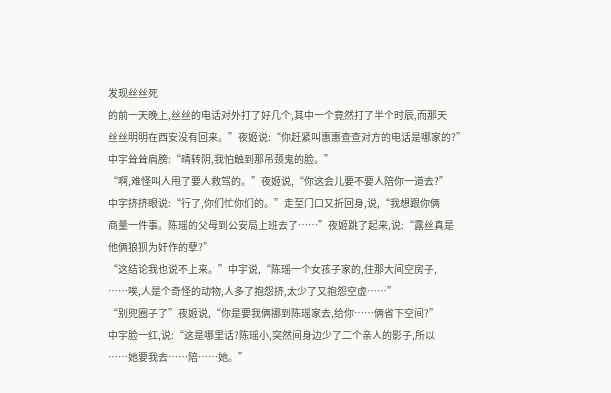发现丝丝死
的前一天晚上,丝丝的电话对外打了好几个,其中一个竟然打了半个时辰,而那天
丝丝明明在西安没有回来。”夜姬说:“你赶紧叫惠惠查查对方的电话是哪家的?”
中宇耸耸肩膀:“晴转阴,我怕触到那吊颈鬼的脸。”
“啊,难怪叫人甩了要人救驾的。”夜姬说,“你这会儿要不要人陪你一道去?”
中宇挤挤眼说:“行了,你们忙你们的。”走至门口又折回身,说,“我想跟你俩
商量一件事。陈瑶的父母到公安局上班去了……”夜姬跳了起来,说:“露丝真是
他俩狼狈为奸作的孽?”
“这结论我也说不上来。”中宇说,“陈瑶一个女孩子家的,住那大间空房子,
……唉,人是个奇怪的动物,人多了抱怨挤,太少了又抱怨空虚……”
“别兜圈子了”夜姬说,“你是要我俩挪到陈瑶家去,给你……俩省下空间?”
中宇脸一红,说:“这是哪里话?陈瑶小,突然间身边少了二个亲人的影子,所以
……她要我去……陪……她。”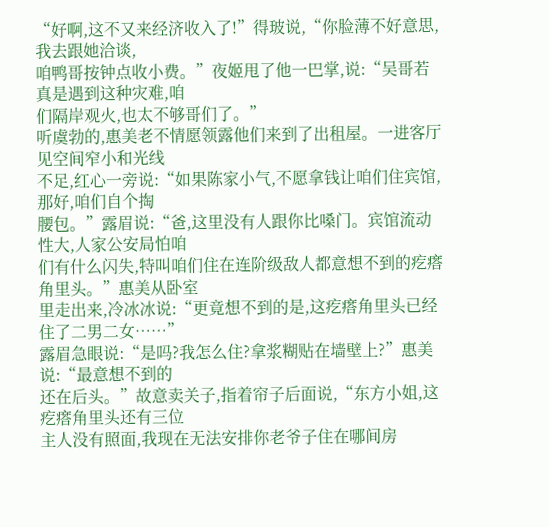“好啊,这不又来经济收入了!”得玻说,“你脸薄不好意思,我去跟她洽谈,
咱鸭哥按钟点收小费。”夜姬甩了他一巴掌,说:“吴哥若真是遇到这种灾难,咱
们隔岸观火,也太不够哥们了。”
听虞勃的,惠美老不情愿领露他们来到了出租屋。一进客厅见空间窄小和光线
不足,红心一旁说:“如果陈家小气,不愿拿钱让咱们住宾馆,那好,咱们自个掏
腰包。”露眉说:“爸,这里没有人跟你比嗓门。宾馆流动性大,人家公安局怕咱
们有什么闪失,特叫咱们住在连阶级敌人都意想不到的疙瘩角里头。”惠美从卧室
里走出来,冷冰冰说:“更竟想不到的是,这疙瘩角里头已经住了二男二女……”
露眉急眼说:“是吗?我怎么住?拿浆糊贴在墙壁上?”惠美说:“最意想不到的
还在后头。”故意卖关子,指着帘子后面说,“东方小姐,这疙瘩角里头还有三位
主人没有照面,我现在无法安排你老爷子住在哪间房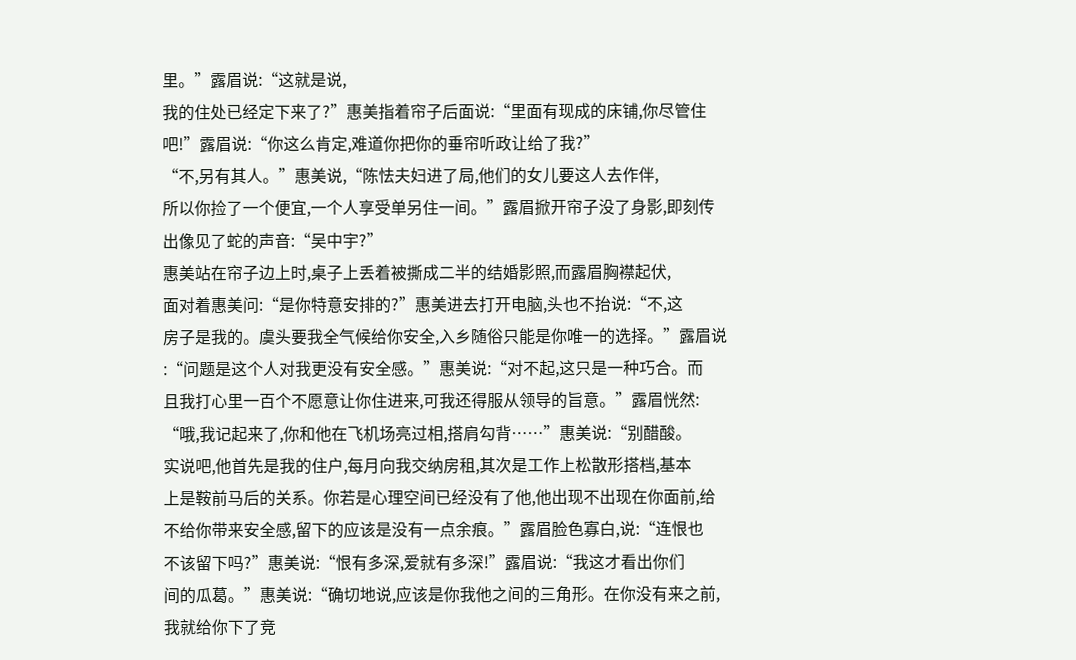里。”露眉说:“这就是说,
我的住处已经定下来了?”惠美指着帘子后面说:“里面有现成的床铺,你尽管住
吧!”露眉说:“你这么肯定,难道你把你的垂帘听政让给了我?”
“不,另有其人。”惠美说,“陈怯夫妇进了局,他们的女儿要这人去作伴,
所以你捡了一个便宜,一个人享受单另住一间。”露眉掀开帘子没了身影,即刻传
出像见了蛇的声音:“吴中宇?”
惠美站在帘子边上时,桌子上丢着被撕成二半的结婚影照,而露眉胸襟起伏,
面对着惠美问:“是你特意安排的?”惠美进去打开电脑,头也不抬说:“不,这
房子是我的。虞头要我全气候给你安全,入乡随俗只能是你唯一的选择。”露眉说
:“问题是这个人对我更没有安全感。”惠美说:“对不起,这只是一种巧合。而
且我打心里一百个不愿意让你住进来,可我还得服从领导的旨意。”露眉恍然:
“哦,我记起来了,你和他在飞机场亮过相,搭肩勾背……”惠美说:“别醋酸。
实说吧,他首先是我的住户,每月向我交纳房租,其次是工作上松散形搭档,基本
上是鞍前马后的关系。你若是心理空间已经没有了他,他出现不出现在你面前,给
不给你带来安全感,留下的应该是没有一点余痕。”露眉脸色寡白,说:“连恨也
不该留下吗?”惠美说:“恨有多深,爱就有多深!”露眉说:“我这才看出你们
间的瓜葛。”惠美说:“确切地说,应该是你我他之间的三角形。在你没有来之前,
我就给你下了竞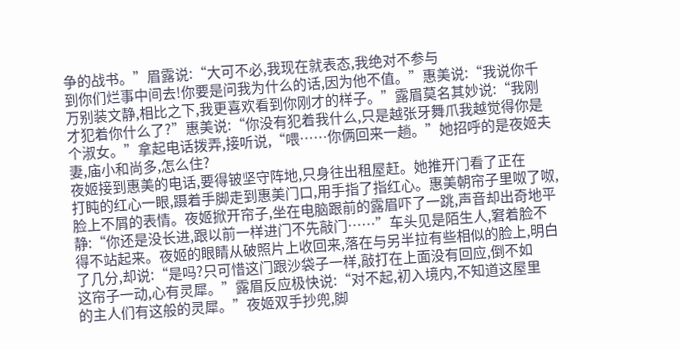争的战书。”眉露说:“大可不必,我现在就表态,我绝对不参与
到你们烂事中间去!你要是问我为什么的话,因为他不值。”惠美说:“我说你千
万别装文静,相比之下,我更喜欢看到你刚才的样子。”露眉莫名其妙说:“我刚
才犯着你什么了?”惠美说:“你没有犯着我什么,只是越张牙舞爪我越觉得你是
个淑女。”拿起电话拨弄,接听说,“喂……你俩回来一趟。”她招呼的是夜姬夫
妻,庙小和尚多,怎么住?
夜姬接到惠美的电话,要得铍坚守阵地,只身往出租屋赶。她推开门看了正在
打盹的红心一眼,蹑着手脚走到惠美门口,用手指了指红心。惠美朝帘子里呶了呶,
脸上不屑的表情。夜姬掀开帘子,坐在电脑跟前的露眉吓了一跳,声音却出奇地平
静:“你还是没长进,跟以前一样进门不先敲门……”车头见是陌生人,窘着脸不
得不站起来。夜姬的眼睛从破照片上收回来,落在与另半拉有些相似的脸上,明白
了几分,却说:“是吗?只可惜这门跟沙袋子一样,敲打在上面没有回应,倒不如
这帘子一动,心有灵犀。”露眉反应极快说:“对不起,初入境内,不知道这屋里
的主人们有这般的灵犀。”夜姬双手抄兜,脚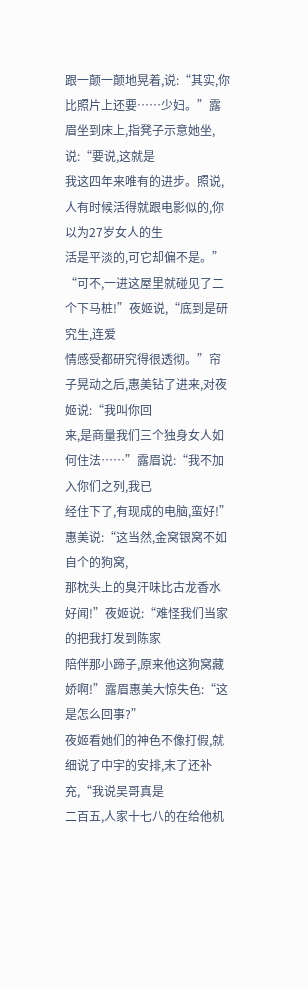跟一颠一颠地晃着,说:“其实,你
比照片上还要……少妇。”露眉坐到床上,指凳子示意她坐,说:“要说,这就是
我这四年来唯有的进步。照说,人有时候活得就跟电影似的,你以为27岁女人的生
活是平淡的,可它却偏不是。”
“可不,一进这屋里就碰见了二个下马桩!”夜姬说,“底到是研究生,连爱
情感受都研究得很透彻。”帘子晃动之后,惠美钻了进来,对夜姬说:“我叫你回
来,是商量我们三个独身女人如何住法……”露眉说:“我不加入你们之列,我已
经住下了,有现成的电脑,蛮好!”惠美说:“这当然,金窝银窝不如自个的狗窝,
那枕头上的臭汗味比古龙香水好闻!”夜姬说:“难怪我们当家的把我打发到陈家
陪伴那小蹄子,原来他这狗窝藏娇啊!”露眉惠美大惊失色:“这是怎么回事?”
夜姬看她们的神色不像打假,就细说了中宇的安排,末了还补充,“我说吴哥真是
二百五,人家十七八的在给他机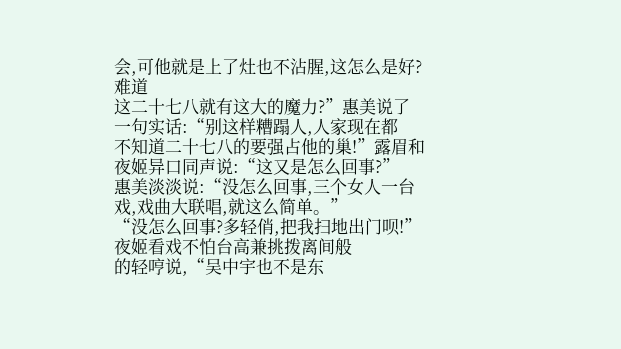会,可他就是上了灶也不沾腥,这怎么是好?难道
这二十七八就有这大的魔力?”惠美说了一句实话:“别这样糟蹋人,人家现在都
不知道二十七八的要强占他的巢!”露眉和夜姬异口同声说:“这又是怎么回事?”
惠美淡淡说:“没怎么回事,三个女人一台戏,戏曲大联唱,就这么简单。”
“没怎么回事?多轻俏,把我扫地出门呗!”夜姬看戏不怕台高兼挑拨离间般
的轻哼说,“吴中宇也不是东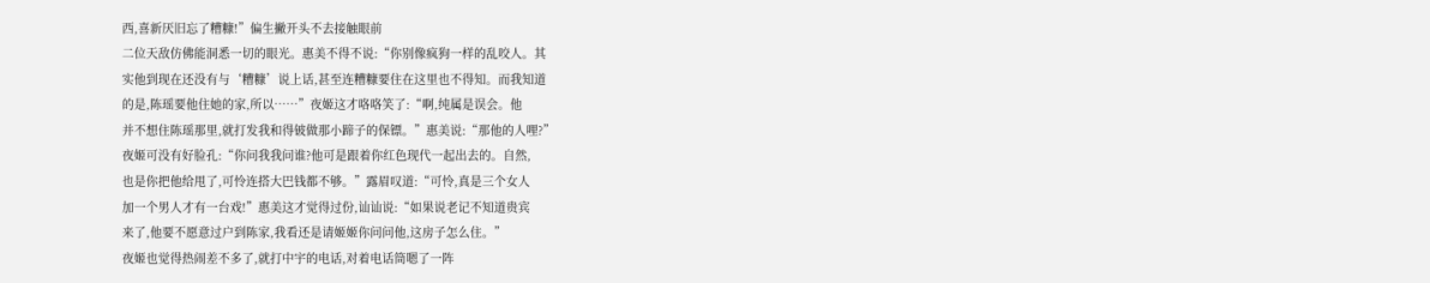西,喜新厌旧忘了糟糠!”偏生撇开头不去接触眼前
二位天敌仿佛能洞悉一切的眼光。惠美不得不说:“你别像疯狗一样的乱咬人。其
实他到现在还没有与‘糟糠’说上话,甚至连糟糠要住在这里也不得知。而我知道
的是,陈瑶要他住她的家,所以……”夜姬这才咯咯笑了:“啊,纯属是误会。他
并不想住陈瑶那里,就打发我和得铍做那小蹄子的保镖。”惠美说:“那他的人哩?”
夜姬可没有好脸孔:“你问我我问谁?他可是跟着你红色现代一起出去的。自然,
也是你把他给甩了,可怜连搭大巴钱都不够。”露眉叹道:“可怜,真是三个女人
加一个男人才有一台戏!”惠美这才觉得过份,讪讪说:“如果说老记不知道贵宾
来了,他要不愿意过户到陈家,我看还是请姬姬你问问他,这房子怎么住。”
夜姬也觉得热闹差不多了,就打中宇的电话,对着电话筒嗯了一阵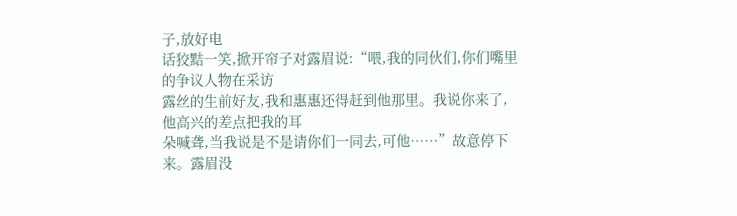子,放好电
话狡黠一笑,掀开帘子对露眉说:“喂,我的同伙们,你们嘴里的争议人物在采访
露丝的生前好友,我和惠惠还得赶到他那里。我说你来了,他高兴的差点把我的耳
朵喊聋,当我说是不是请你们一同去,可他……”故意停下来。露眉没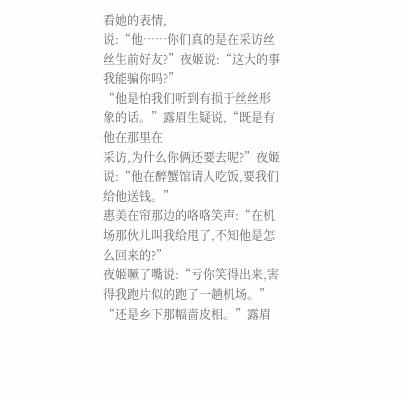看她的表情,
说:“他……你们真的是在采访丝丝生前好友?”夜姬说:“这大的事我能骗你吗?”
“他是怕我们听到有损于丝丝形象的话。”露眉生疑说,“既是有他在那里在
采访,为什么你俩还要去呢?”夜姬说:“他在醉蟹馆请人吃饭,要我们给他送钱。”
惠美在帘那边的咯咯笑声:“在机场那伙儿叫我给甩了,不知他是怎么回来的?”
夜姬噘了嘴说:“亏你笑得出来,害得我跑片似的跑了一趟机场。”
“还是乡下那幅啬皮相。”露眉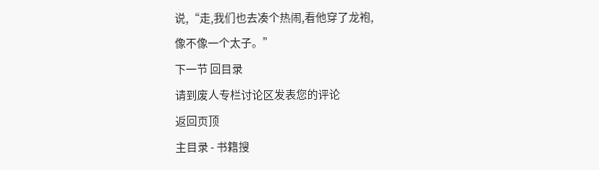说,“走,我们也去凑个热闹,看他穿了龙袍,
像不像一个太子。”
下一节 回目录
请到废人专栏讨论区发表您的评论
返回页顶
主目录 - 书籍搜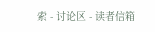索 - 讨论区 - 读者信箱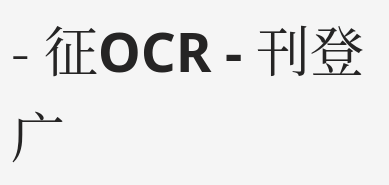- 征OCR - 刊登广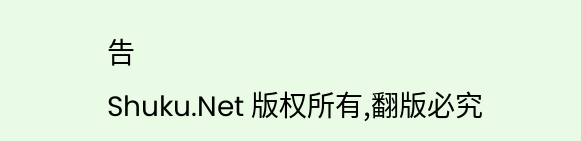告
Shuku.Net 版权所有,翻版必究